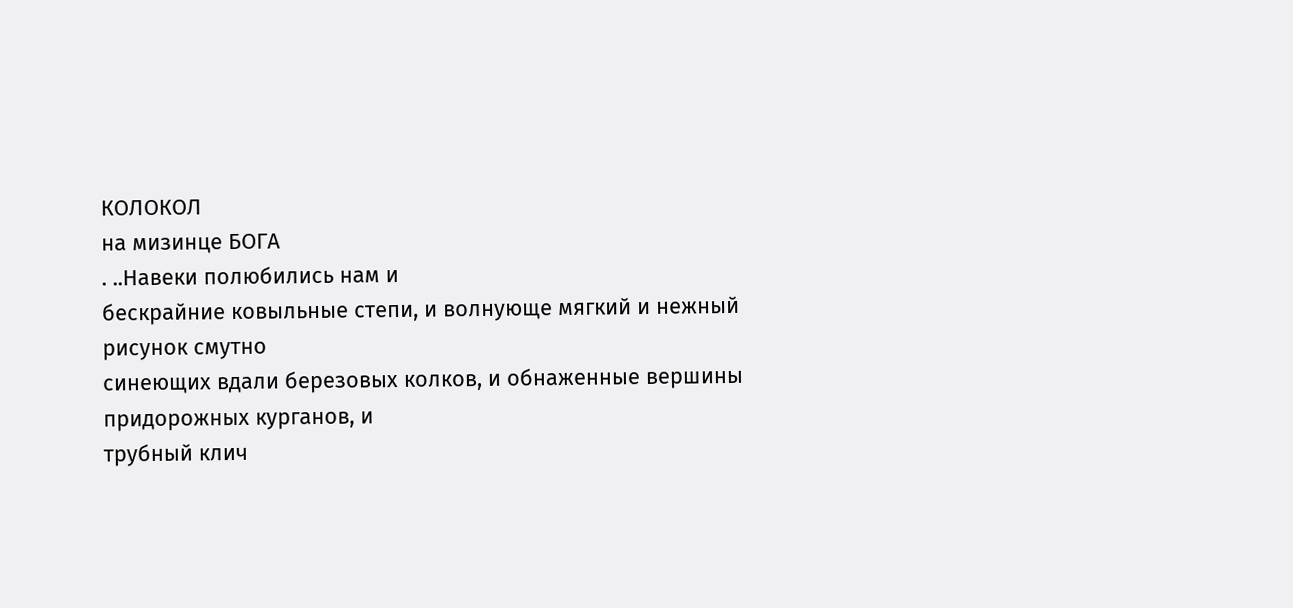КОЛОКОЛ
на мизинце БОГА
. ..Навеки полюбились нам и
бескрайние ковыльные степи, и волнующе мягкий и нежный рисунок смутно
синеющих вдали березовых колков, и обнаженные вершины придорожных курганов, и
трубный клич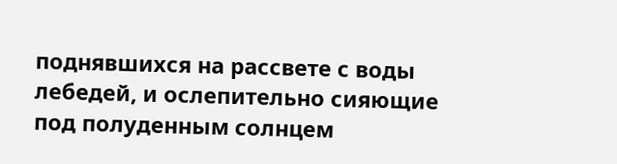поднявшихся на рассвете с воды лебедей, и ослепительно сияющие
под полуденным солнцем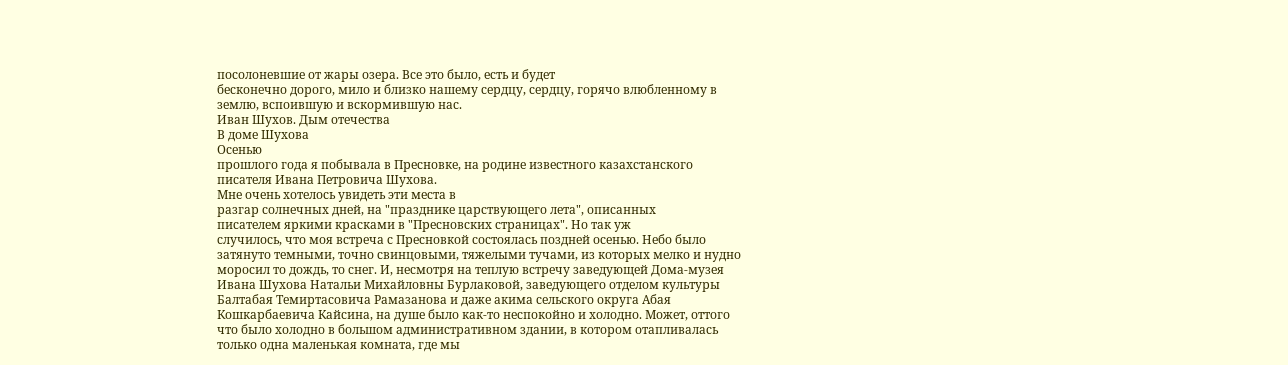посолоневшие от жары озера. Все это было, есть и будет
бесконечно дорого, мило и близко нашему сердцу, сердцу, горячо влюбленному в
землю, вспоившую и вскормившую нас.
Иван Шухов. Дым отечества
В доме Шухова
Осенью
прошлого года я побывала в Пресновке, на родине известного казахстанского
писателя Ивана Петровича Шухова.
Мне очень хотелось увидеть эти места в
разгар солнечных дней, на "празднике царствующего лета", описанных
писателем яркими красками в "Пресновских страницах". Но так уж
случилось, что моя встреча с Пресновкой состоялась поздней осенью. Небо было
затянуто темными, точно свинцовыми, тяжелыми тучами, из которых мелко и нудно
моросил то дождь, то снег. И, несмотря на теплую встречу заведующей Дома-музея
Ивана Шухова Натальи Михайловны Бурлаковой, заведующего отделом культуры
Балтабая Темиртасовича Рамазанова и даже акима сельского округа Абая
Кошкарбаевича Кайсина, на душе было как-то неспокойно и холодно. Может, оттого
что было холодно в большом административном здании, в котором отапливалась
только одна маленькая комната, где мы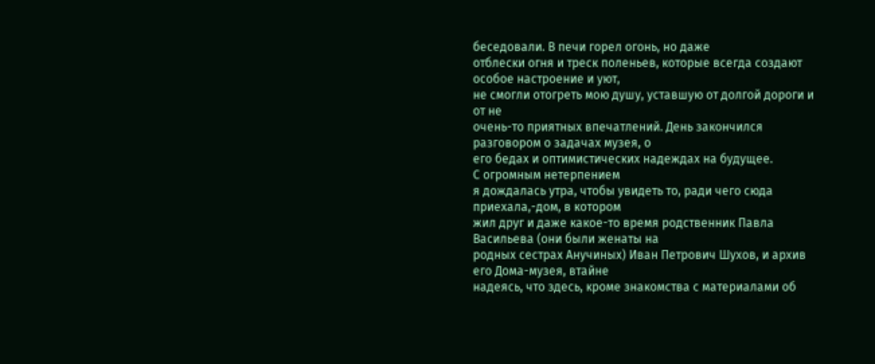беседовали. В печи горел огонь, но даже
отблески огня и треск поленьев, которые всегда создают особое настроение и уют,
не смогли отогреть мою душу, уставшую от долгой дороги и от не
очень-то приятных впечатлений. День закончился разговором о задачах музея, о
его бедах и оптимистических надеждах на будущее.
С огромным нетерпением
я дождалась утра, чтобы увидеть то, ради чего сюда приехала,-дом, в котором
жил друг и даже какое-то время родственник Павла Васильева (они были женаты на
родных сестрах Анучиных) Иван Петрович Шухов, и архив его Дома-музея, втайне
надеясь, что здесь, кроме знакомства с материалами об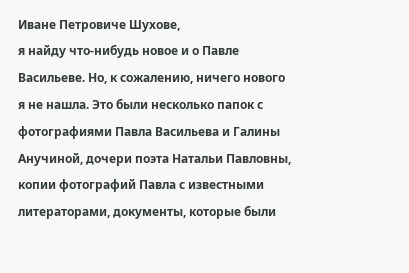Иване Петровиче Шухове,
я найду что-нибудь новое и о Павле Васильеве. Но, к сожалению, ничего нового
я не нашла. Это были несколько папок с фотографиями Павла Васильева и Галины
Анучиной, дочери поэта Натальи Павловны, копии фотографий Павла с известными
литераторами, документы, которые были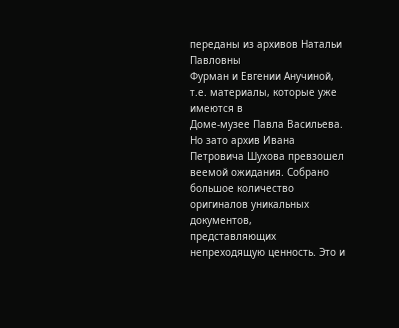переданы из архивов Натальи Павловны
Фурман и Евгении Анучиной, т.е. материалы, которые уже имеются в
Доме-музее Павла Васильева. Но зато архив Ивана Петровича Шухова превзошел
веемой ожидания. Собрано большое количество оригиналов уникальных документов,
представляющих непреходящую ценность. Это и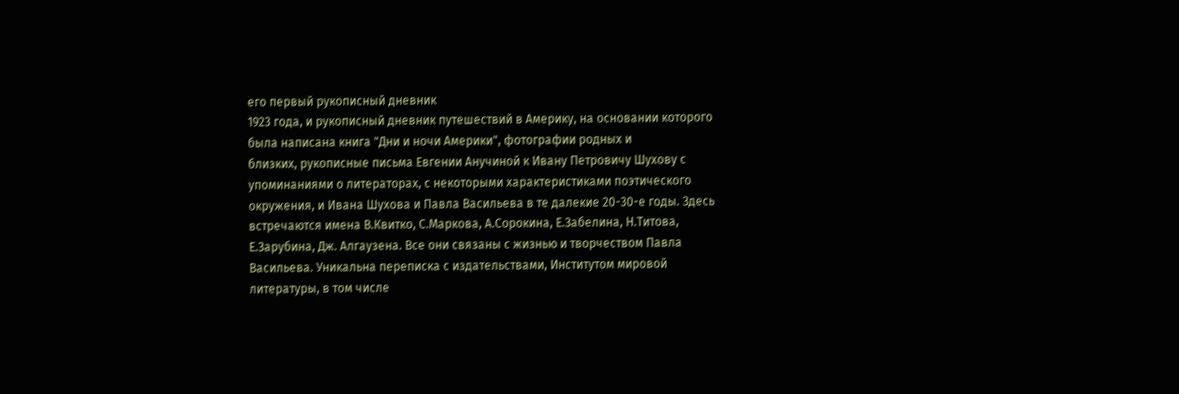его первый рукописный дневник
1923 года, и рукописный дневник путешествий в Америку, на основании которого
была написана книга "Дни и ночи Америки", фотографии родных и
близких, рукописные письма Евгении Анучиной к Ивану Петровичу Шухову с
упоминаниями о литераторах, с некоторыми характеристиками поэтического
окружения, и Ивана Шухова и Павла Васильева в те далекие 20-30-е годы. Здесь
встречаются имена В.Квитко, С.Маркова, А.Сорокина, Е.Забелина, Н.Титова,
Е.Зарубина, Дж. Алгаузена. Все они связаны с жизнью и творчеством Павла
Васильева. Уникальна переписка с издательствами, Институтом мировой
литературы, в том числе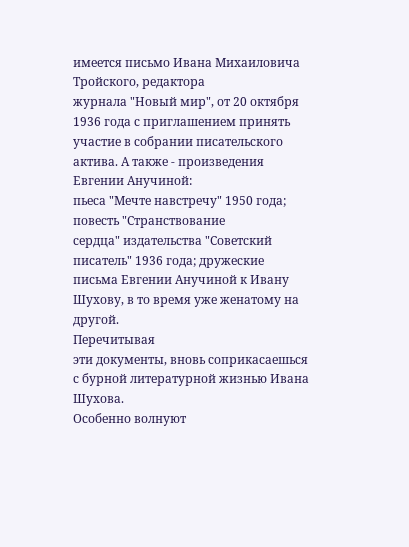имеется письмо Ивана Михаиловича Тройского, редактора
журнала "Новый мир", от 20 октября 1936 года с приглашением принять
участие в собрании писательского актива. А также - произведения Евгении Анучиной:
пьеса "Мечте навстречу" 1950 года; повесть "Странствование
сердца" издательства "Советский писатель" 1936 года; дружеские
письма Евгении Анучиной к Ивану Шухову, в то время уже женатому на другой.
Перечитывая
эти документы, вновь соприкасаешься с бурной литературной жизнью Ивана Шухова.
Особенно волнуют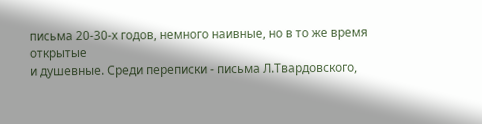письма 20-30-х годов, немного наивные, но в то же время открытые
и душевные. Среди переписки - письма Л.Твардовского,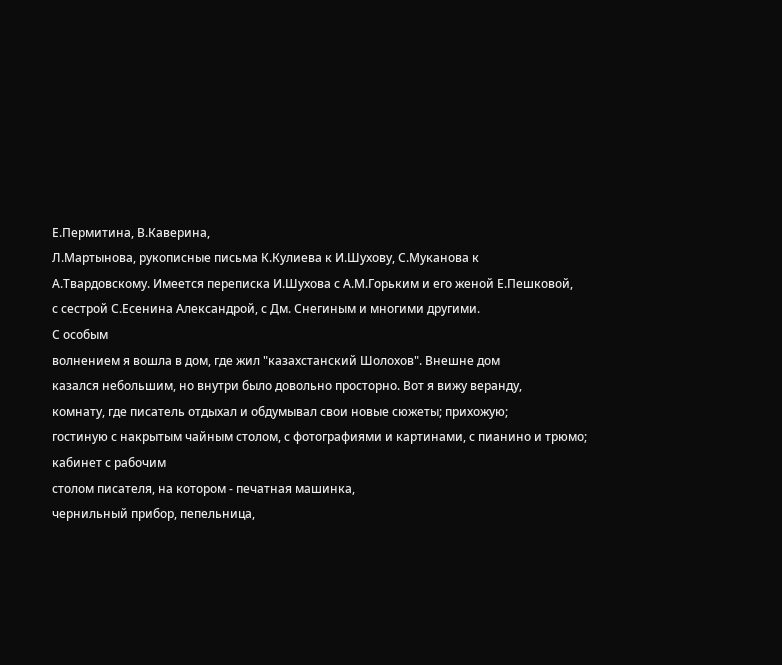Е.Пермитина, В.Каверина,
Л.Мартынова, рукописные письма К.Кулиева к И.Шухову, С.Муканова к
А.Твардовскому. Имеется переписка И.Шухова с А.М.Горьким и его женой Е.Пешковой,
с сестрой С.Есенина Александрой, с Дм. Снегиным и многими другими.
С особым
волнением я вошла в дом, где жил "казахстанский Шолохов". Внешне дом
казался небольшим, но внутри было довольно просторно. Вот я вижу веранду,
комнату, где писатель отдыхал и обдумывал свои новые сюжеты; прихожую;
гостиную с накрытым чайным столом, с фотографиями и картинами, с пианино и трюмо;
кабинет с рабочим
столом писателя, на котором - печатная машинка,
чернильный прибор, пепельница,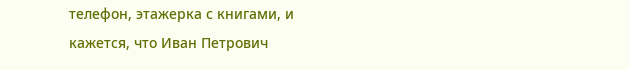телефон, этажерка с книгами, и кажется, что Иван Петрович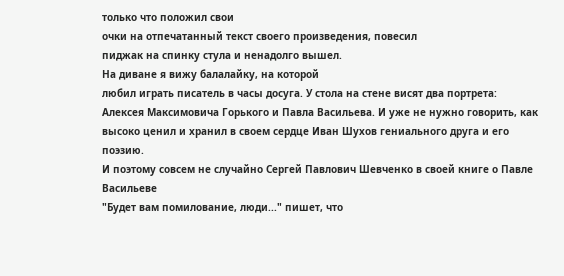только что положил свои
очки на отпечатанный текст своего произведения, повесил
пиджак на спинку стула и ненадолго вышел.
На диване я вижу балалайку, на которой
любил играть писатель в часы досуга. У стола на стене висят два портрета:
Алексея Максимовича Горького и Павла Васильева. И уже не нужно говорить, как
высоко ценил и хранил в своем сердце Иван Шухов гениального друга и его поэзию.
И поэтому совсем не случайно Сергей Павлович Шевченко в своей книге о Павле Васильеве
"Будет вам помилование, люди..." пишет, что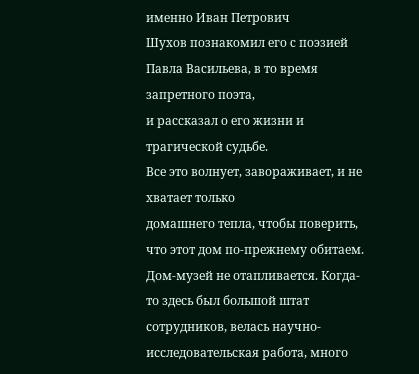именно Иван Петрович
Шухов познакомил его с поэзией Павла Васильева, в то время запретного поэта,
и рассказал о его жизни и трагической судьбе.
Все это волнует, завораживает, и не хватает только
домашнего тепла, чтобы поверить, что этот дом по-прежнему обитаем.
Дом-музей не отапливается. Когда-то здесь был большой штат
сотрудников, велась научно-исследовательская работа, много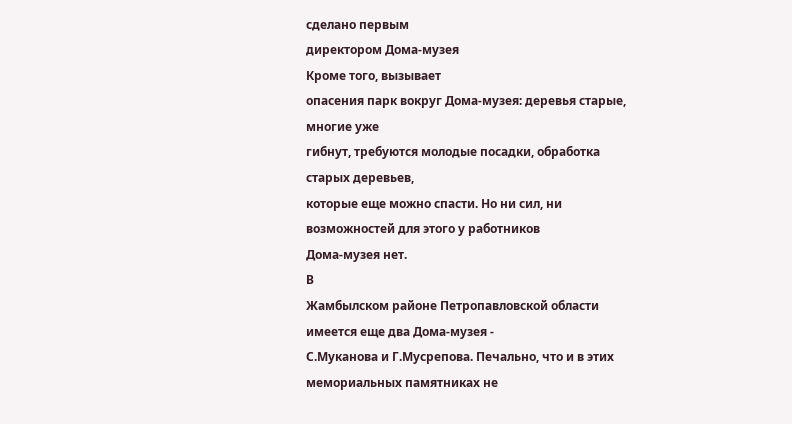сделано первым
директором Дома-музея
Кроме того, вызывает
опасения парк вокруг Дома-музея: деревья старые, многие уже
гибнут, требуются молодые посадки, обработка старых деревьев,
которые еще можно спасти. Но ни сил, ни возможностей для этого у работников
Дома-музея нет.
В
Жамбылском районе Петропавловской области имеется еще два Дома-музея -
С.Муканова и Г.Мусрепова. Печально, что и в этих мемориальных памятниках не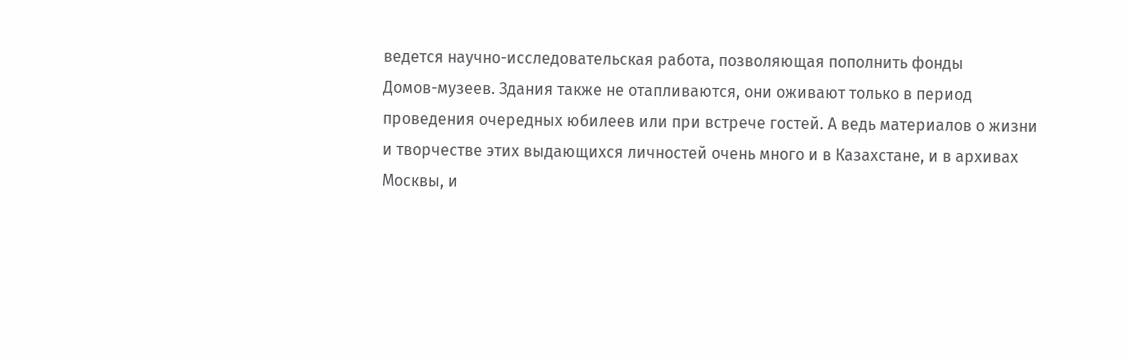ведется научно-исследовательская работа, позволяющая пополнить фонды
Домов-музеев. Здания также не отапливаются, они оживают только в период
проведения очередных юбилеев или при встрече гостей. А ведь материалов о жизни
и творчестве этих выдающихся личностей очень много и в Казахстане, и в архивах
Москвы, и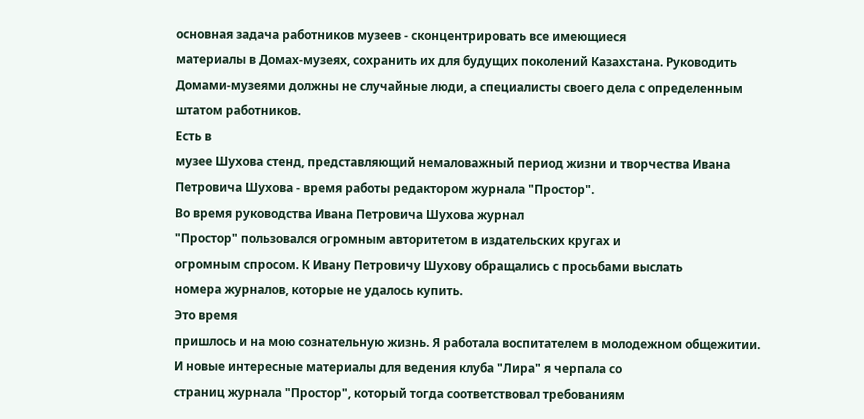основная задача работников музеев - сконцентрировать все имеющиеся
материалы в Домах-музеях, сохранить их для будущих поколений Казахстана. Руководить
Домами-музеями должны не случайные люди, а специалисты своего дела с определенным
штатом работников.
Есть в
музее Шухова стенд, представляющий немаловажный период жизни и творчества Ивана
Петровича Шухова - время работы редактором журнала "Простор".
Во время руководства Ивана Петровича Шухова журнал
"Простор" пользовался огромным авторитетом в издательских кругах и
огромным спросом. К Ивану Петровичу Шухову обращались с просьбами выслать
номера журналов, которые не удалось купить.
Это время
пришлось и на мою сознательную жизнь. Я работала воспитателем в молодежном общежитии.
И новые интересные материалы для ведения клуба "Лира" я черпала со
страниц журнала "Простор", который тогда соответствовал требованиям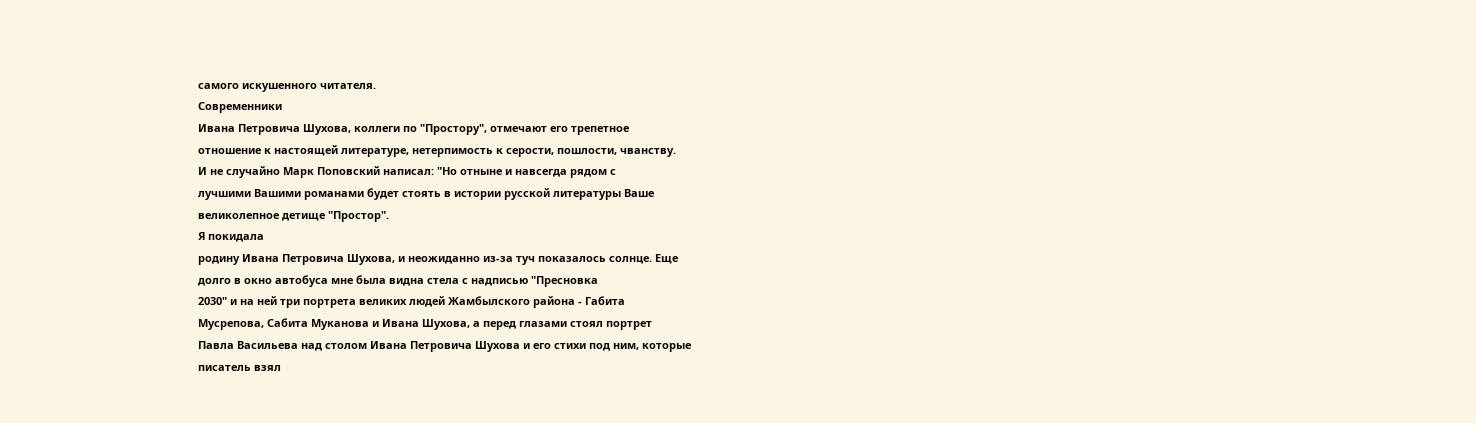самого искушенного читателя.
Современники
Ивана Петровича Шухова, коллеги по "Простору", отмечают его трепетное
отношение к настоящей литературе, нетерпимость к серости, пошлости, чванству.
И не случайно Марк Поповский написал: "Но отныне и навсегда рядом с
лучшими Вашими романами будет стоять в истории русской литературы Ваше
великолепное детище "Простор".
Я покидала
родину Ивана Петровича Шухова, и неожиданно из-за туч показалось солнце. Еще
долго в окно автобуса мне была видна стела с надписью "Пресновка
2030" и на ней три портрета великих людей Жамбылского района - Габита
Мусрепова, Сабита Муканова и Ивана Шухова, а перед глазами стоял портрет
Павла Васильева над столом Ивана Петровича Шухова и его стихи под ним, которые
писатель взял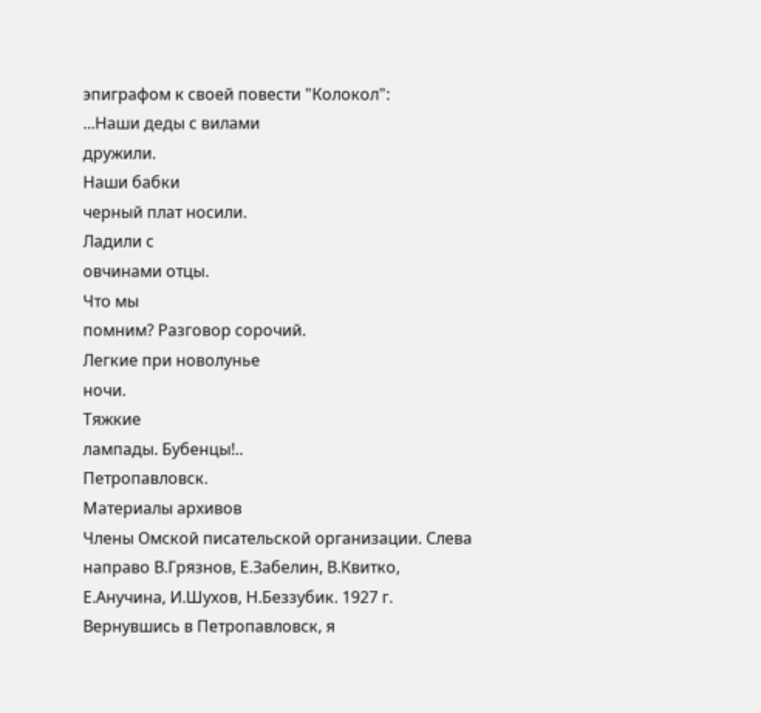эпиграфом к своей повести "Колокол":
...Наши деды с вилами
дружили.
Наши бабки
черный плат носили.
Ладили с
овчинами отцы.
Что мы
помним? Разговор сорочий.
Легкие при новолунье
ночи.
Тяжкие
лампады. Бубенцы!..
Петропавловск.
Материалы архивов
Члены Омской писательской организации. Слева направо В.Грязнов, Е.Забелин, В.Квитко, Е.Анучина, И.Шухов, Н.Беззубик. 1927 г.
Вернувшись в Петропавловск, я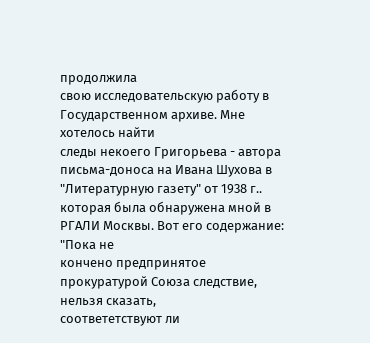продолжила
свою исследовательскую работу в Государственном архиве. Мне хотелось найти
следы некоего Григорьева - автора письма-доноса на Ивана Шухова в
"Литературную газету" от 1938 г.. которая была обнаружена мной в
РГАЛИ Москвы. Вот его содержание:
"Пока не
кончено предпринятое прокуратурой Союза следствие, нельзя сказать,
соответетствуют ли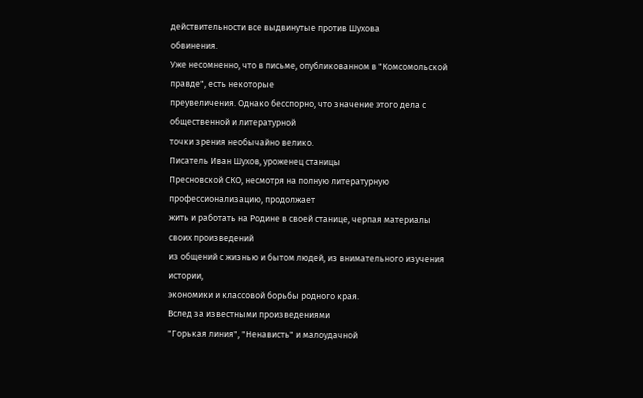действительности все выдвинутые против Шухова
обвинения.
Уже несомненно, что в письме, опубликованном в "Комсомольской правде", есть некоторые
преувеличения. Однако бесспорно, что значение этого дела с общественной и литературной
точки зрения необычайно велико.
Писатель Иван Шухов, уроженец станицы
Пресновской СКО, несмотря на полную литературную профессионализацию, продолжает
жить и работать на Родине в своей станице, черпая материалы своих произведений
из общений с жизнью и бытом людей, из внимательного изучения истории,
экономики и классовой борьбы родного края.
Вслед за известными произведениями
"Горькая линия", "Ненависть" и малоудачной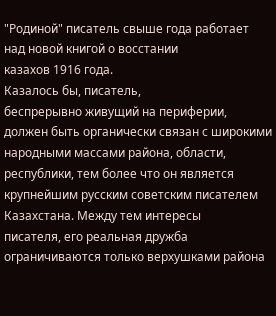"Родиной" писатель свыше года работает над новой книгой о восстании
казахов 1916 года.
Казалось бы, писатель,
беспрерывно живущий на периферии, должен быть органически связан с широкими
народными массами района, области, республики, тем более что он является
крупнейшим русским советским писателем Казахстана. Между тем интересы
писателя, его реальная дружба ограничиваются только верхушками района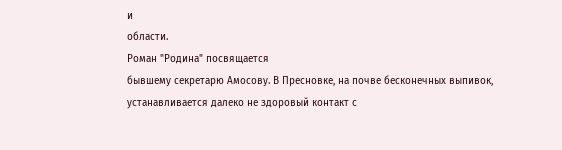и
области.
Роман "Родина" посвящается
бывшему секретарю Амосову. В Пресновке, на почве бесконечных выпивок,
устанавливается далеко не здоровый контакт с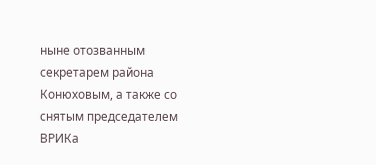ныне отозванным секретарем района
Конюховым, а также со снятым председателем ВРИКa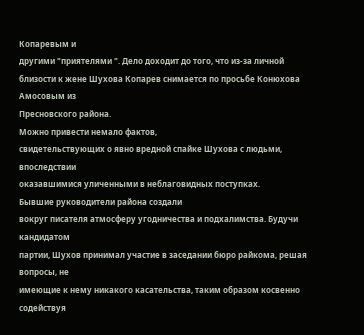Копаревым и
другими "приятелями ". Дело доходит до того, что из-за личной
близости к жене Шухова Копарев снимается по просьбе Конюхова Амосовым из
Пресновского района.
Можно привести немало фактов,
свидетельствующих о явно вредной спайке Шухова с людьми, впоследствии
оказавшимися уличенными в неблаговидных поступках.
Бывшие руководители района создали
вокруг писателя атмосферу угодничества и подхалимства. Будучи кандидатом
партии, Шухов принимал участие в заседании бюро райкома, решая вопросы, не
имеющие к нему никакого касательства, таким образом косвенно содействуя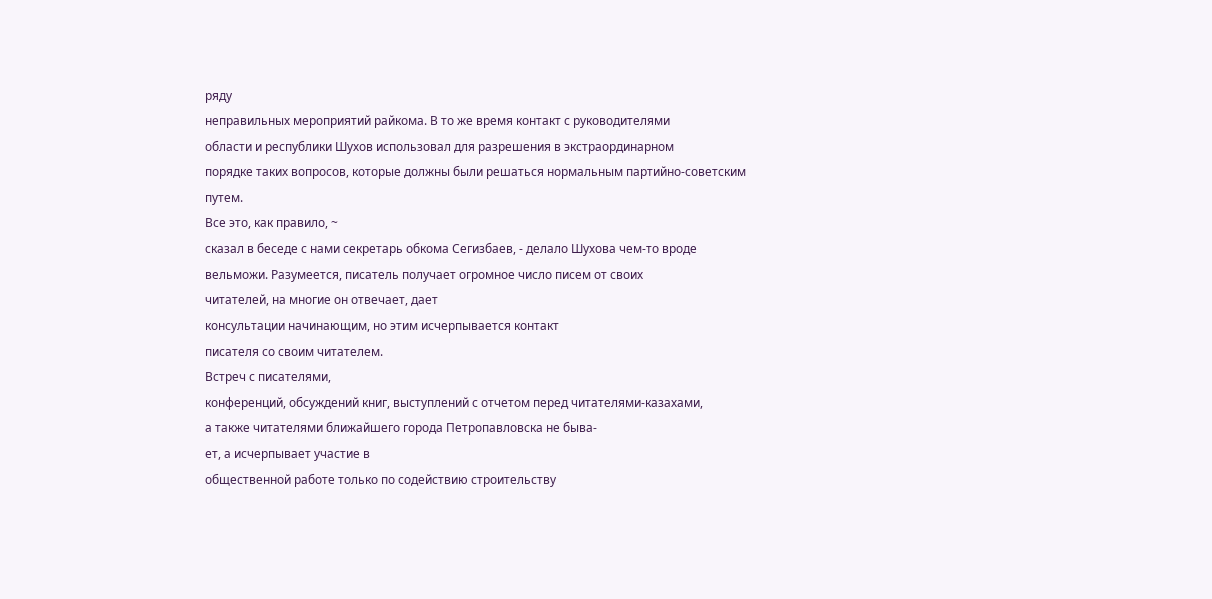ряду
неправильных мероприятий райкома. В то же время контакт с руководителями
области и республики Шухов использовал для разрешения в экстраординарном
порядке таких вопросов, которые должны были решаться нормальным партийно-советским
путем.
Все это, как правило, ~
сказал в беседе с нами секретарь обкома Сегизбаев, - делало Шухова чем-то вроде
вельможи. Разумеется, писатель получает огромное число писем от своих
читателей, на многие он отвечает, дает
консультации начинающим, но этим исчерпывается контакт
писателя со своим читателем.
Встреч с писателями,
конференций, обсуждений книг, выступлений с отчетом перед читателями-казахами,
а также читателями ближайшего города Петропавловска не быва-
eт, а исчерпывает участие в
общественной работе только по содействию строительству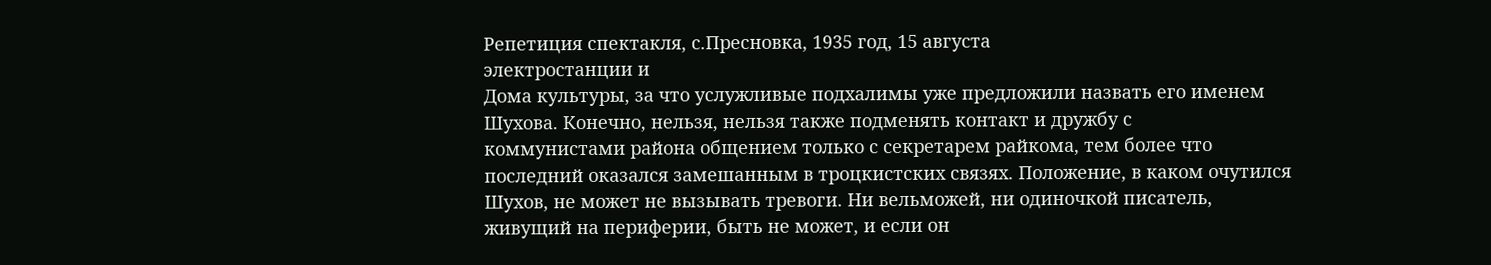Репетиция спектакля, с.Пресновка, 1935 год, 15 августа
электростанции и
Дома культуры, за что услужливые подхалимы уже предложили назвать его именем
Шухова. Конечно, нельзя, нельзя также подменять контакт и дружбу с
коммунистами района общением только с секретарем райкома, тем более что
последний оказался замешанным в троцкистских связях. Положение, в каком очутился
Шухов, не может не вызывать тревоги. Ни вельможей, ни одиночкой писатель,
живущий на периферии, быть не может, и если он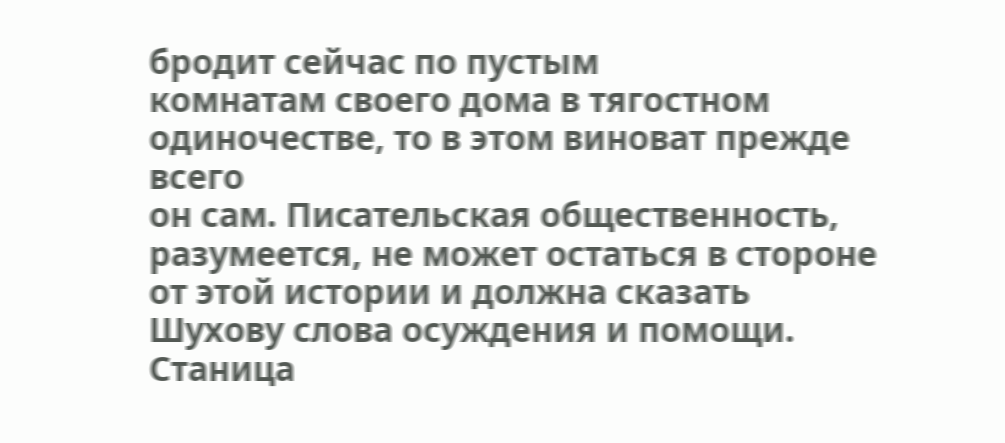бродит сейчас по пустым
комнатам своего дома в тягостном одиночестве, то в этом виноват прежде всего
он сам. Писательская общественность, разумеется, не может остаться в стороне
от этой истории и должна сказать Шухову слова осуждения и помощи.
Станица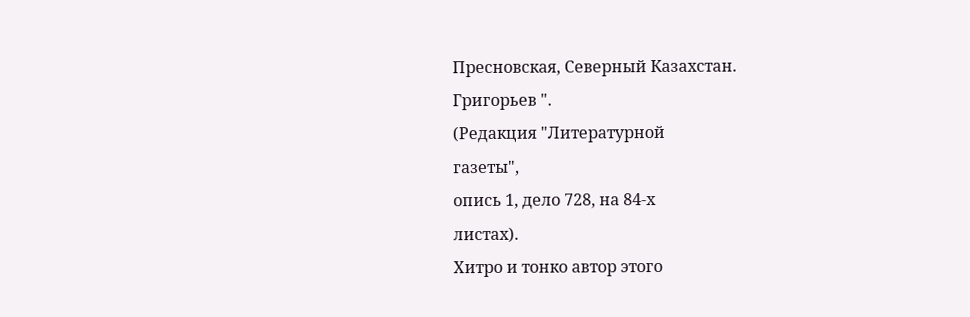Пресновская, Северный Казахстан.
Григорьев ".
(Редакция "Литературной
газеты",
опись 1, дело 728, на 84-х
листах).
Хитро и тонко автор этого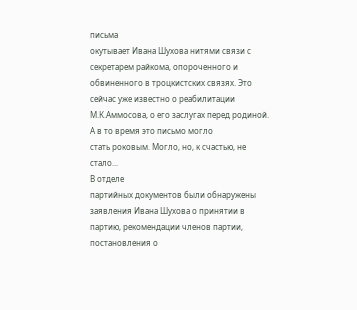письма
окутывает Ивана Шухова нитями связи с секретарем райкома, опороченного и
обвиненного в троцкистских связях. Это сейчас уже известно о реабилитации
М.К.Аммосова, о его заслугах перед родиной. А в то время это письмо могло
стать роковым. Могло, но, к счастью, не стало...
В отделе
партийных документов были обнаружены заявления Ивана Шухова о принятии в
партию, рекомендации членов партии, постановления о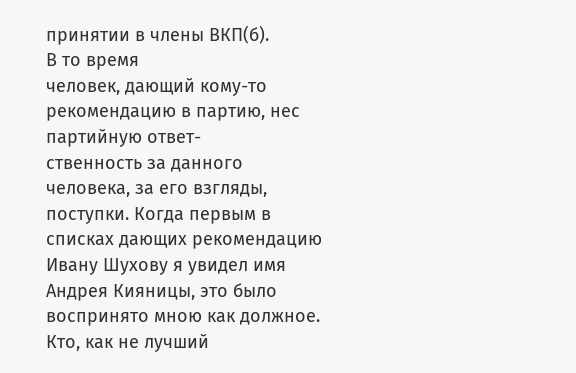принятии в члены ВКП(б).
В то время
человек, дающий кому-то рекомендацию в партию, нес партийную ответ-
ственность за данного
человека, за его взгляды, поступки. Когда первым в списках дающих рекомендацию
Ивану Шухову я увидел имя Андрея Кияницы, это было воспринято мною как должное.
Кто, как не лучший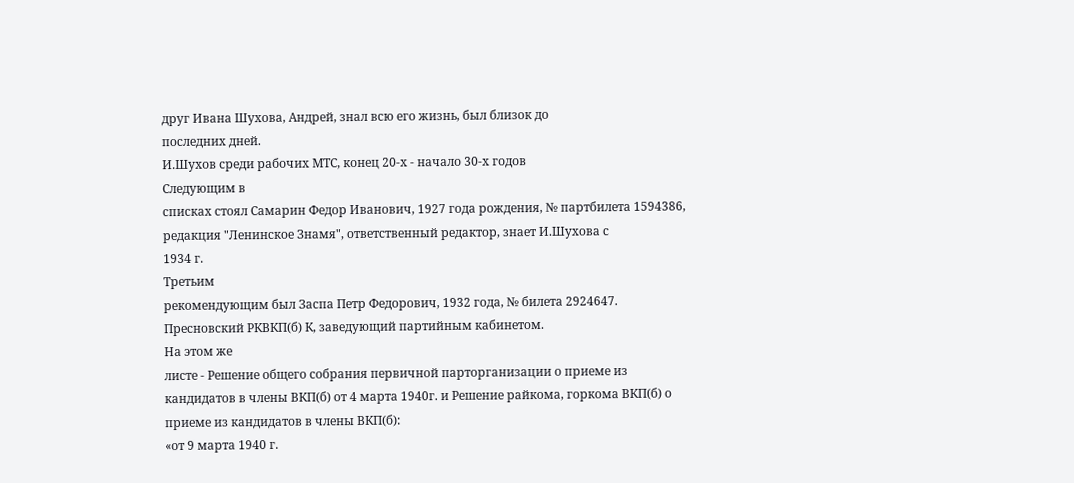друг Ивана Шухова, Андрей, знал всю его жизнь, был близок до
последних дней.
И.Шухов среди рабочих МТС, конец 20-х - начало 30-х годов
Следующим в
списках стоял Самарин Федор Иванович, 1927 года рождения, № партбилета 1594386,
редакция "Ленинское Знамя", ответственный редактор, знает И.Шухова с
1934 г.
Третьим
рекомендующим был Заспа Петр Федорович, 1932 года, № билета 2924647.
Пресновский РКВКП(б) К, заведующий партийным кабинетом.
На этом же
листе - Решение общего собрания первичной парторганизации о приеме из
кандидатов в члены ВКП(б) от 4 марта 1940г. и Решение райкома, горкома ВКП(б) о
приеме из кандидатов в члены ВКП(б):
«от 9 марта 1940 г.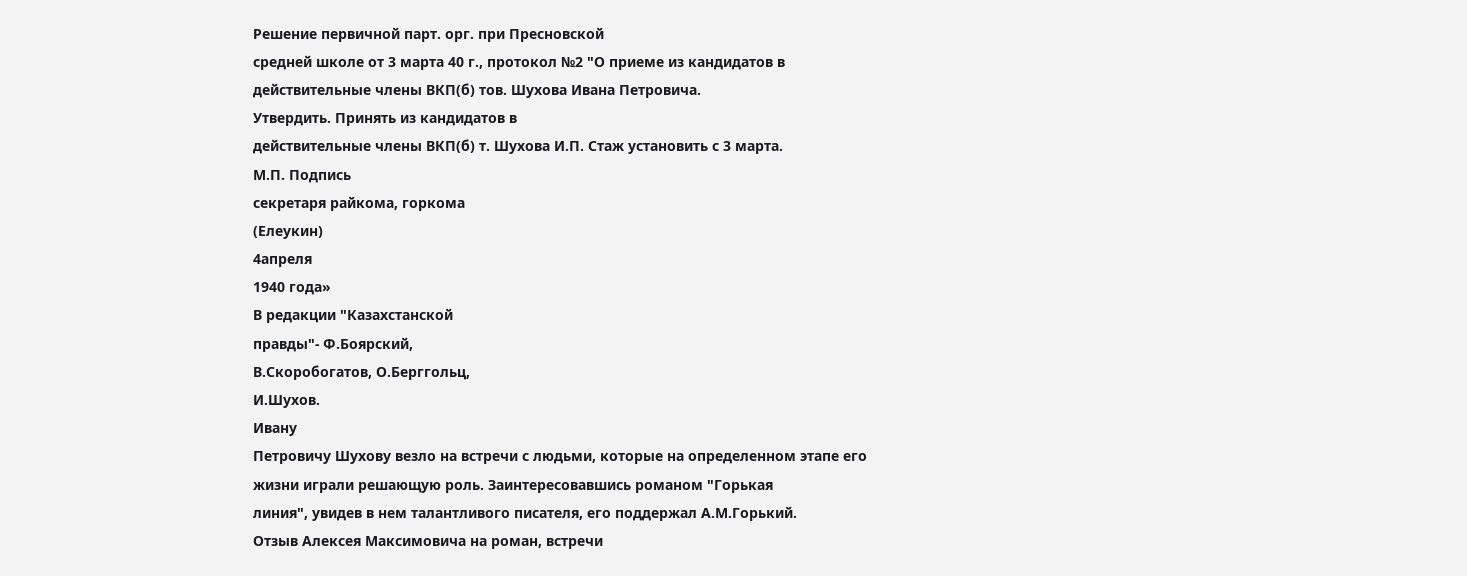Решение первичной парт. орг. при Пресновской
средней школе от 3 марта 40 г., протокол №2 "О приеме из кандидатов в
действительные члены ВКП(б) тов. Шухова Ивана Петровича.
Утвердить. Принять из кандидатов в
действительные члены ВКП(б) т. Шухова И.П. Стаж установить с 3 марта.
М.П. Подпись
секретаря райкома, горкома
(Елеукин)
4апреля
1940 года»
В редакции "Казахстанской
правды"- Ф.Боярский,
В.Скоробогатов, О.Берггольц,
И.Шухов.
Ивану
Петровичу Шухову везло на встречи с людьми, которые на определенном этапе его
жизни играли решающую роль. Заинтересовавшись романом "Горькая
линия", увидев в нем талантливого писателя, его поддержал А.М.Горький.
Отзыв Алексея Максимовича на роман, встречи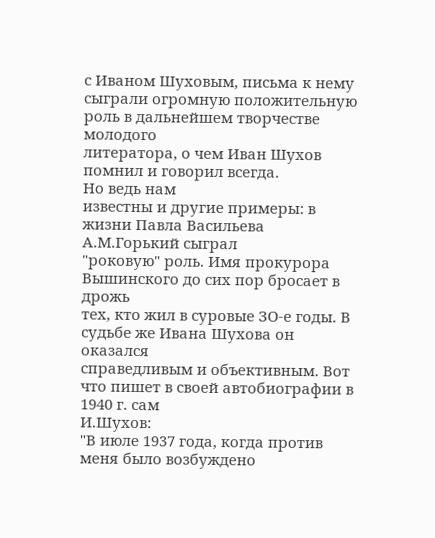с Иваном Шуховым, письма к нему
сыграли огромную положительную роль в дальнейшем творчестве молодого
литератора, о чем Иван Шухов помнил и говорил всегда.
Но ведь нам
известны и другие примеры: в жизни Павла Васильева А.М.Горький сыграл
"роковую" роль. Имя прокурора Вышинского до сих пор бросает в дрожь
тех, кто жил в суровые ЗО-е годы. В судьбе же Ивана Шухова он оказался
справедливым и объективным. Вот что пишет в своей автобиографии в 1940 г. сам
И.Шухов:
"В июле 1937 года, когда против
меня было возбуждено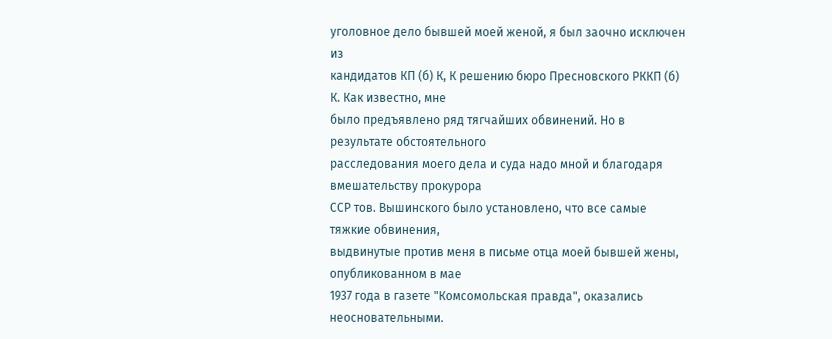уголовное дело бывшей моей женой, я был заочно исключен из
кандидатов КП (б) К, К решению бюро Пресновского РККП (б) К. Как известно, мне
было предъявлено ряд тягчайших обвинений. Но в результате обстоятельного
расследования моего дела и суда надо мной и благодаря вмешательству прокурора
ССР тов. Вышинского было установлено, что все самые тяжкие обвинения,
выдвинутые против меня в письме отца моей бывшей жены, опубликованном в мае
1937 года в газете "Комсомольская правда", оказались неосновательными.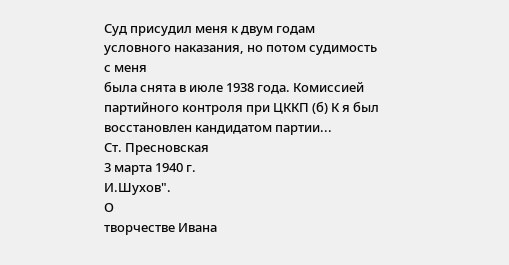Суд присудил меня к двум годам условного наказания, но потом судимость с меня
была снята в июле 1938 года. Комиссией партийного контроля при ЦККП (б) К я был
восстановлен кандидатом партии...
Ст. Пресновская
3 марта 1940 г.
И.Шухов".
О
творчестве Ивана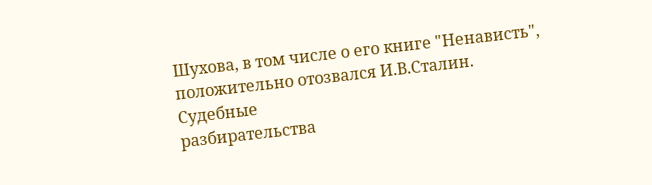Шухова, в том числе о его книге "Ненависть",
положительно отозвался И.В.Сталин.
Судебные
разбирательства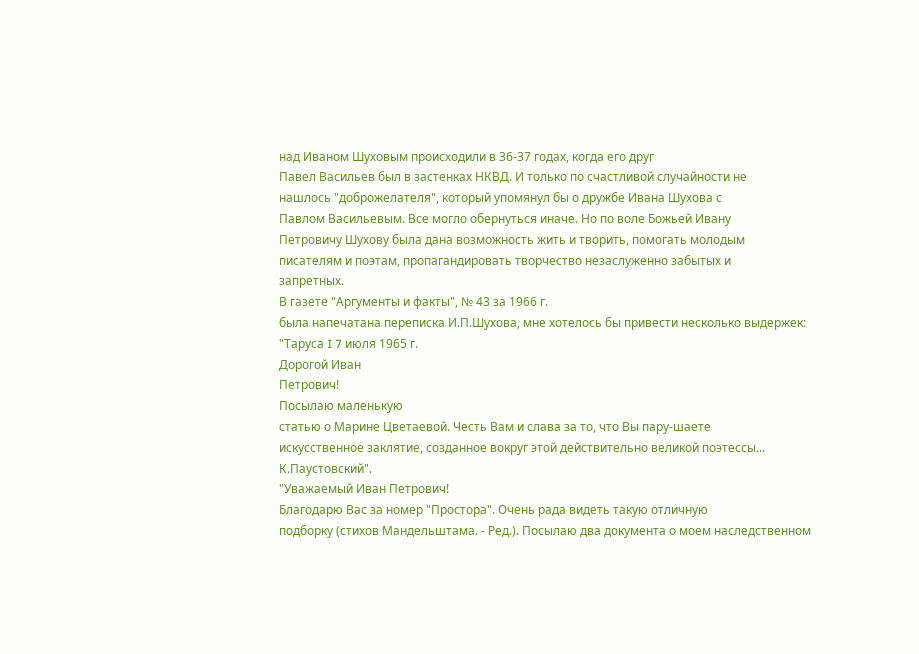над Иваном Шуховым происходили в 36-37 годах, когда его друг
Павел Васильев был в застенках НКВД. И только по счастливой случайности не
нашлось "доброжелателя", который упомянул бы о дружбе Ивана Шухова с
Павлом Васильевым. Все могло обернуться иначе. Но по воле Божьей Ивану
Петровичу Шухову была дана возможность жить и творить, помогать молодым
писателям и поэтам, пропагандировать творчество незаслуженно забытых и
запретных.
В газете "Аргументы и факты", № 43 за 1966 г.
была напечатана переписка И.П.Шухова, мне хотелось бы привести несколько выдержек:
"Таруса I 7 июля 1965 г.
Дорогой Иван
Петрович!
Посылаю маленькую
статью о Марине Цветаевой. Честь Вам и слава за то, что Вы пару-шаете
искусственное заклятие, созданное вокруг этой действительно великой поэтессы...
К.Паустовский".
"Уважаемый Иван Петрович!
Благодарю Вас за номер "Простора". Очень рада видеть такую отличную
подборку (стихов Мандельштама. - Ред.). Посылаю два документа о моем наследственном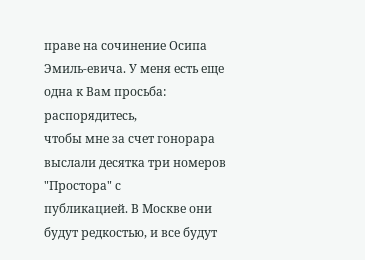праве на сочинение Осипа Эмиль-евича. У меня есть еще одна к Вам просьба: распорядитесь,
чтобы мне за счет гонорара выслали десятка три номеров "Простора" с
публикацией. В Москве они будут редкостью, и все будут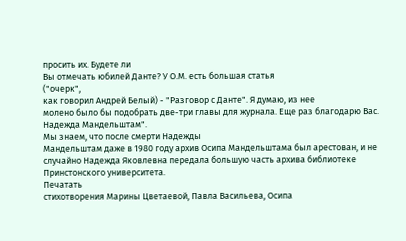просить их. Будете ли
Вы отмечать юбилей Данте? У О.М. есть большая статья
("очерк",
как говорил Андрей Белый) - "Разговор с Данте". Я думаю, из нее
молено было бы подобрать две-три главы для журнала. Еще раз благодарю Вас.
Надежда Мандельштам".
Мы знаем, что после смерти Надежды
Мандельштам даже в 1980 году архив Осипа Мандельштама был арестован, и не
случайно Надежда Яковлевна передала большую часть архива библиотеке
Принстонского университета.
Печатать
стихотворения Марины Цветаевой, Павла Васильева, Осипа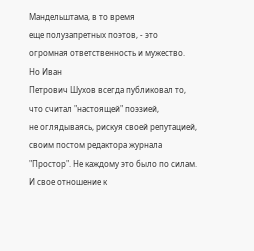Мандельштама, в то время
еще полузапретных поэтов, - это огромная ответственность и мужество. Но Иван
Петрович Шухов всегда публиковал то, что считал "настоящей" поэзией,
не оглядываясь, рискуя своей репутацией, своим постом редактора журнала
"Простор". Не каждому это было по силам. И свое отношение к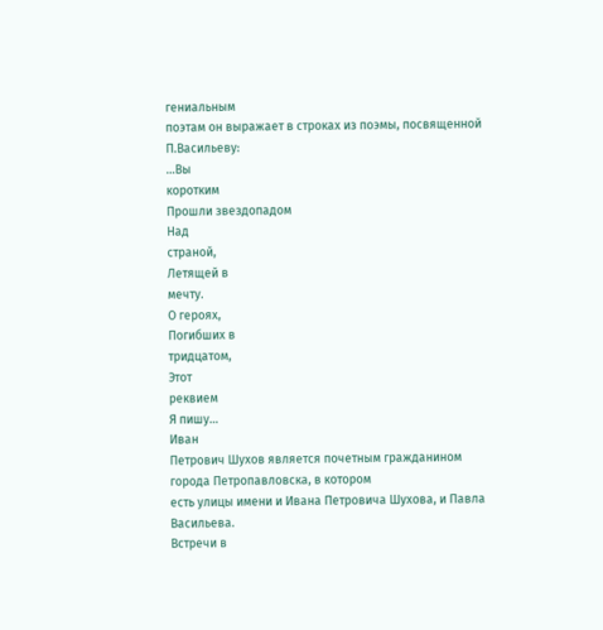гениальным
поэтам он выражает в строках из поэмы, посвященной П.Васильеву:
...Вы
коротким
Прошли звездопадом
Над
страной,
Летящей в
мечту.
О героях,
Погибших в
тридцатом,
Этот
реквием
Я пишу...
Иван
Петрович Шухов является почетным гражданином города Петропавловска, в котором
есть улицы имени и Ивана Петровича Шухова, и Павла Васильева.
Встречи в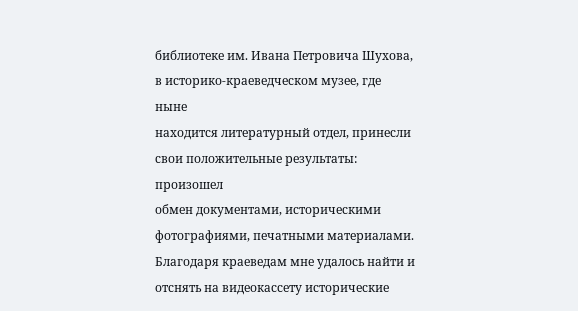библиотеке им. Ивана Петровича Шухова, в историко-краеведческом музее, где ныне
находится литературный отдел, принесли свои положительные результаты: произошел
обмен документами, историческими фотографиями, печатными материалами.
Благодаря краеведам мне удалось найти и отснять на видеокассету исторические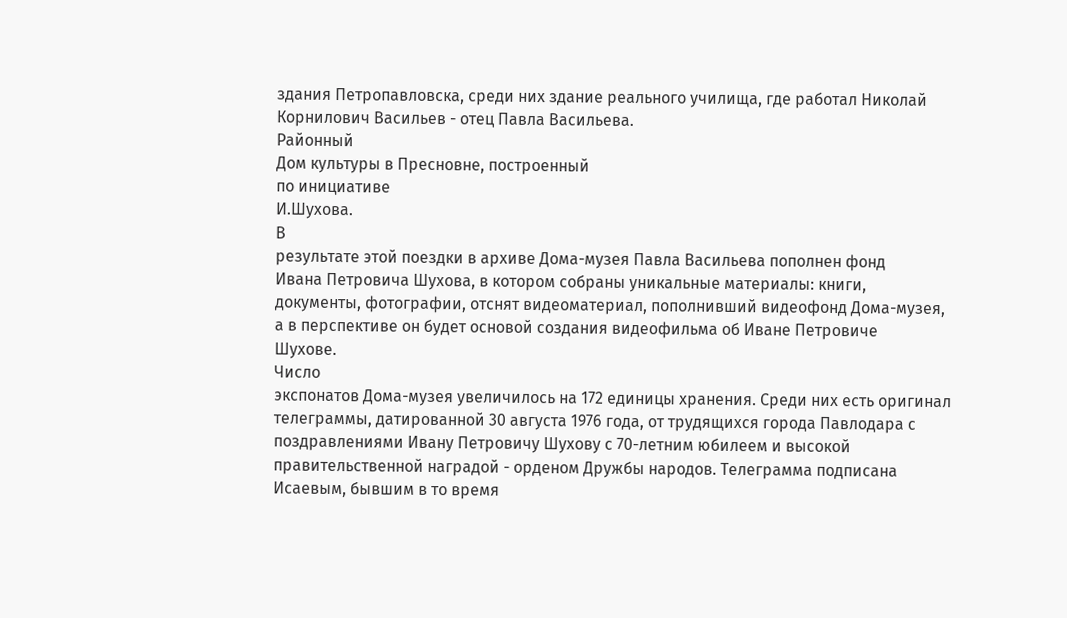здания Петропавловска, среди них здание реального училища, где работал Николай
Корнилович Васильев - отец Павла Васильева.
Районный
Дом культуры в Пресновне, построенный
по инициативе
И.Шухова.
В
результате этой поездки в архиве Дома-музея Павла Васильева пополнен фонд
Ивана Петровича Шухова, в котором собраны уникальные материалы: книги,
документы, фотографии, отснят видеоматериал, пополнивший видеофонд Дома-музея,
а в перспективе он будет основой создания видеофильма об Иване Петровиче
Шухове.
Число
экспонатов Дома-музея увеличилось на 172 единицы хранения. Среди них есть оригинал
телеграммы, датированной 30 августа 1976 года, от трудящихся города Павлодара с
поздравлениями Ивану Петровичу Шухову с 70-летним юбилеем и высокой
правительственной наградой - орденом Дружбы народов. Телеграмма подписана
Исаевым, бывшим в то время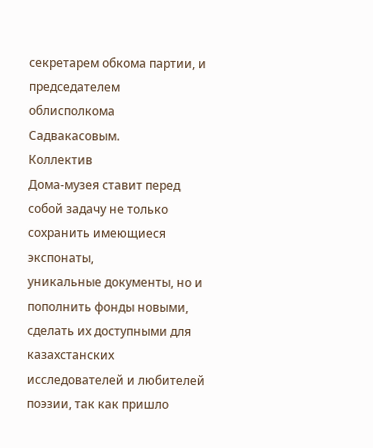секретарем обкома партии, и председателем облисполкома
Садвакасовым.
Коллектив
Дома-музея ставит перед собой задачу не только сохранить имеющиеся экспонаты,
уникальные документы, но и пополнить фонды новыми, сделать их доступными для казахстанских
исследователей и любителей поэзии, так как пришло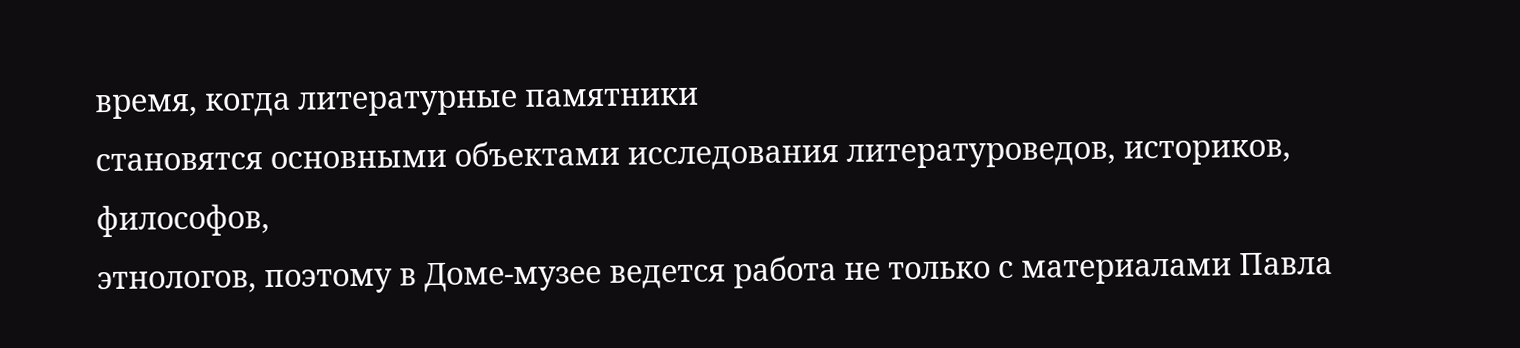время, когда литературные памятники
становятся основными объектами исследования литературоведов, историков, философов,
этнологов, поэтому в Доме-музее ведется работа не только с материалами Павла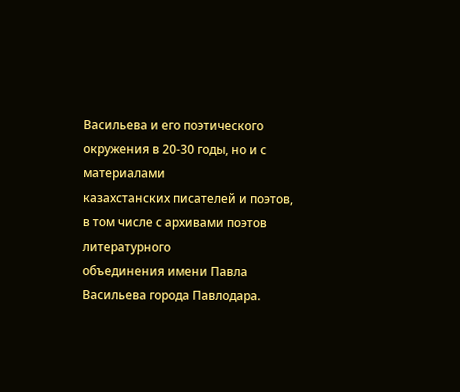Васильева и его поэтического окружения в 20-30 годы, но и с материалами
казахстанских писателей и поэтов, в том числе с архивами поэтов литературного
объединения имени Павла Васильева города Павлодара.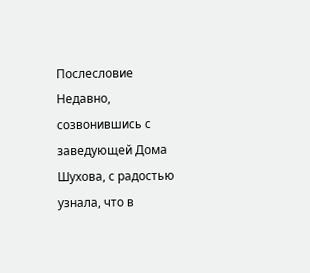Послесловие
Недавно,
созвонившись с заведующей Дома Шухова, с радостью узнала, что в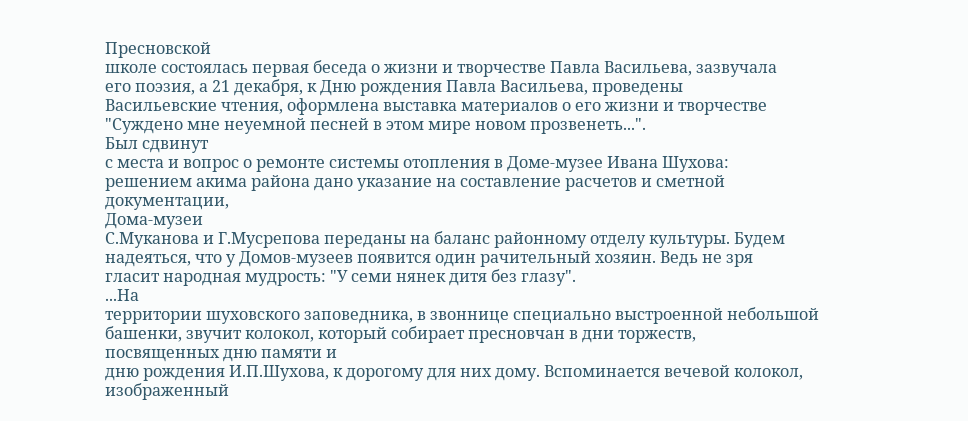Пресновской
школе состоялась первая беседа о жизни и творчестве Павла Васильева, зазвучала
его поэзия, а 21 декабря, к Дню рождения Павла Васильева, проведены
Васильевские чтения, оформлена выставка материалов о его жизни и творчестве
"Суждено мне неуемной песней в этом мире новом прозвенеть...".
Был сдвинут
с места и вопрос о ремонте системы отопления в Доме-музее Ивана Шухова:
решением акима района дано указание на составление расчетов и сметной
документации,
Дома-музеи
С.Муканова и Г.Мусрепова переданы на баланс районному отделу культуры. Будем
надеяться, что у Домов-музеев появится один рачительный хозяин. Ведь не зря
гласит народная мудрость: "У семи нянек дитя без глазу".
...На
территории шуховского заповедника, в звоннице специально выстроенной небольшой
башенки, звучит колокол, который собирает пресновчан в дни торжеств,
посвященных дню памяти и
дню рождения И.П.Шухова, к дорогому для них дому. Вспоминается вечевой колокол,
изображенный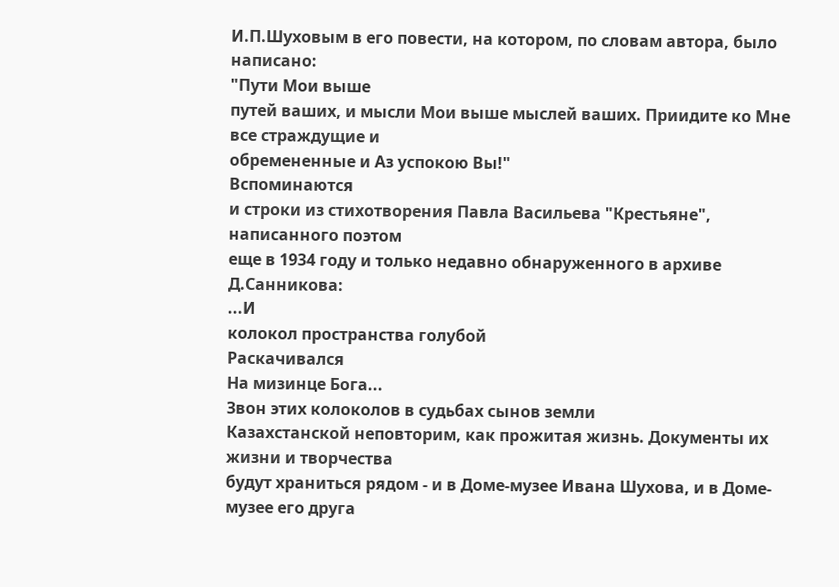И.П.Шуховым в его повести, на котором, по словам автора, было написано:
"Пути Мои выше
путей ваших, и мысли Мои выше мыслей ваших. Приидите ко Мне все страждущие и
обремененные и Аз успокою Вы!"
Вспоминаются
и строки из стихотворения Павла Васильева "Крестьяне", написанного поэтом
еще в 1934 году и только недавно обнаруженного в архиве Д.Санникова:
...И
колокол пространства голубой
Раскачивался
На мизинце Бога...
Звон этих колоколов в судьбах сынов земли
Казахстанской неповторим, как прожитая жизнь. Документы их жизни и творчества
будут храниться рядом - и в Доме-музее Ивана Шухова, и в Доме-музее его друга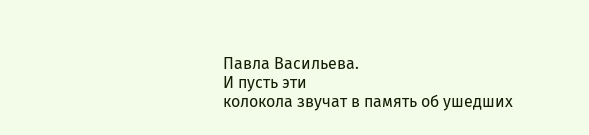Павла Васильева.
И пусть эти
колокола звучат в память об ушедших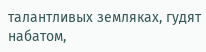талантливых земляках, гудят набатом,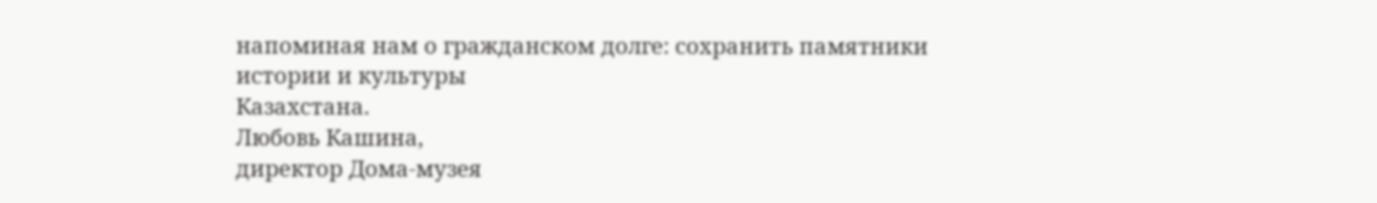напоминая нам о гражданском долге: сохранить памятники истории и культуры
Казахстана.
Любовь Кашина,
директор Дома-музея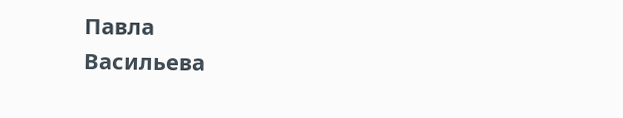Павла
Васильева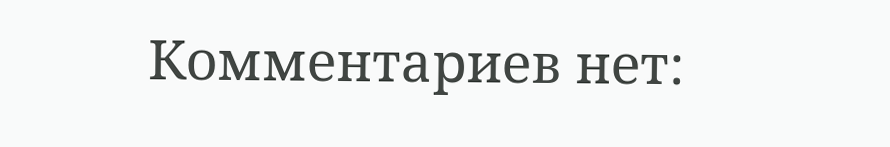Комментариев нет: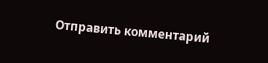Отправить комментарий